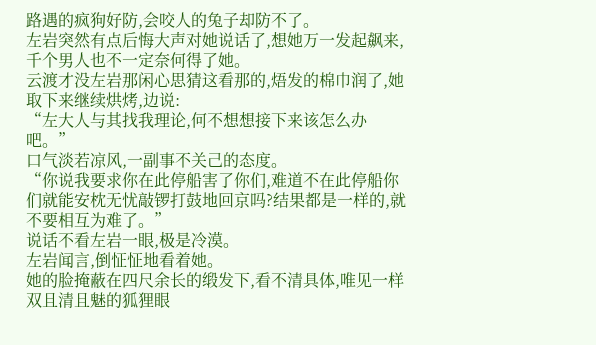路遇的疯狗好防,会咬人的兔子却防不了。
左岩突然有点后悔大声对她说话了,想她万一发起飙来,千个男人也不一定奈何得了她。
云渡才没左岩那闲心思猜这看那的,焐发的棉巾润了,她取下来继续烘烤,边说:
“左大人与其找我理论,何不想想接下来该怎么办吧。”
口气淡若凉风,一副事不关己的态度。
“你说我要求你在此停船害了你们,难道不在此停船你们就能安枕无忧敲锣打鼓地回京吗?结果都是一样的,就不要相互为难了。”
说话不看左岩一眼,极是冷漠。
左岩闻言,倒怔怔地看着她。
她的脸掩蔽在四尺余长的缎发下,看不清具体,唯见一样双且清且魅的狐狸眼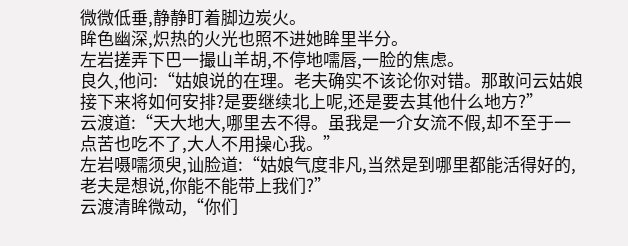微微低垂,静静盯着脚边炭火。
眸色幽深,炽热的火光也照不进她眸里半分。
左岩搓弄下巴一撮山羊胡,不停地嚅唇,一脸的焦虑。
良久,他问:“姑娘说的在理。老夫确实不该论你对错。那敢问云姑娘接下来将如何安排?是要继续北上呢,还是要去其他什么地方?”
云渡道:“天大地大,哪里去不得。虽我是一介女流不假,却不至于一点苦也吃不了,大人不用操心我。”
左岩嗫嚅须臾,讪脸道:“姑娘气度非凡,当然是到哪里都能活得好的,老夫是想说,你能不能带上我们?”
云渡清眸微动,“你们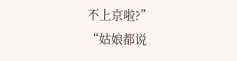不上京啦?”
“姑娘都说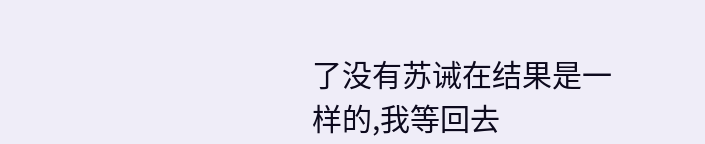了没有苏诫在结果是一样的,我等回去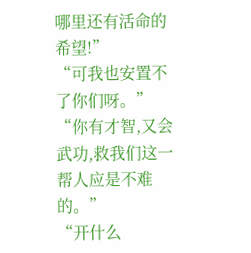哪里还有活命的希望!”
“可我也安置不了你们呀。”
“你有才智,又会武功,救我们这一帮人应是不难的。”
“开什么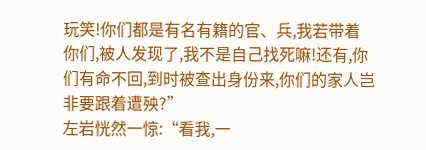玩笑!你们都是有名有籍的官、兵,我若带着你们,被人发现了,我不是自己找死嘛!还有,你们有命不回,到时被查出身份来,你们的家人岂非要跟着遭殃?”
左岩恍然一惊:“看我,一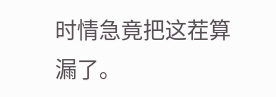时情急竟把这茬算漏了。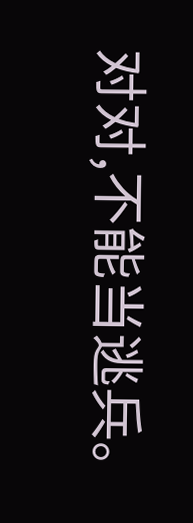对对,不能当逃兵。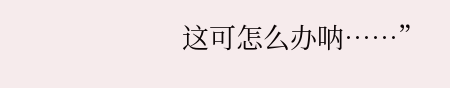这可怎么办呐……”